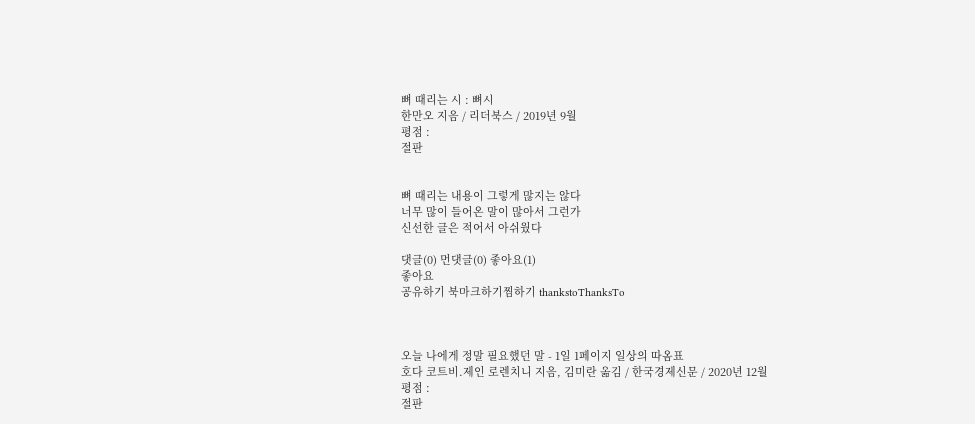뼈 때리는 시 : 뼈시
한만오 지음 / 리더북스 / 2019년 9월
평점 :
절판


뼈 때리는 내용이 그렇게 많지는 않다
너무 많이 들어온 말이 많아서 그런가
신선한 글은 적어서 아쉬웠다

댓글(0) 먼댓글(0) 좋아요(1)
좋아요
공유하기 북마크하기찜하기 thankstoThanksTo



오늘 나에게 정말 필요했던 말 - 1일 1페이지 일상의 따옴표
호다 코트비.제인 로렌치니 지음, 김미란 옮김 / 한국경제신문 / 2020년 12월
평점 :
절판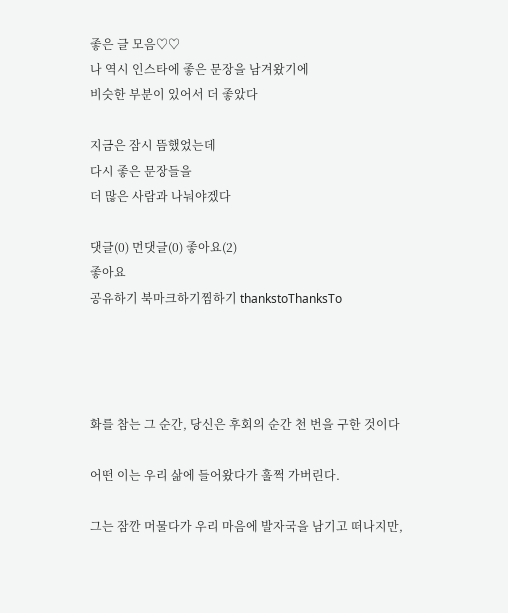좋은 글 모음♡♡
나 역시 인스타에 좋은 문장을 남겨왔기에
비슷한 부분이 있어서 더 좋았다

지금은 잠시 뜸했었는데
다시 좋은 문장들을
더 많은 사람과 나눠야겠다

댓글(0) 먼댓글(0) 좋아요(2)
좋아요
공유하기 북마크하기찜하기 thankstoThanksTo




화를 참는 그 순간, 당신은 후회의 순간 천 번을 구한 것이다

어떤 이는 우리 삶에 들어왔다가 훌쩍 가버린다.

그는 잠깐 머물다가 우리 마음에 발자국을 남기고 떠나지만,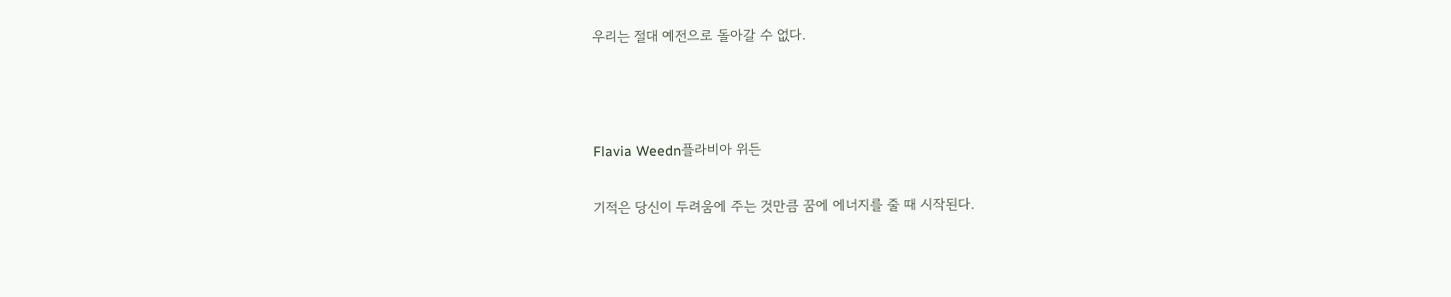우리는 절대 예전으로 돌아갈 수 없다.



Flavia Weedn플라비아 위든

기적은 당신이 두려움에 주는 것만큼 꿈에 에너지를 줄 때 시작된다.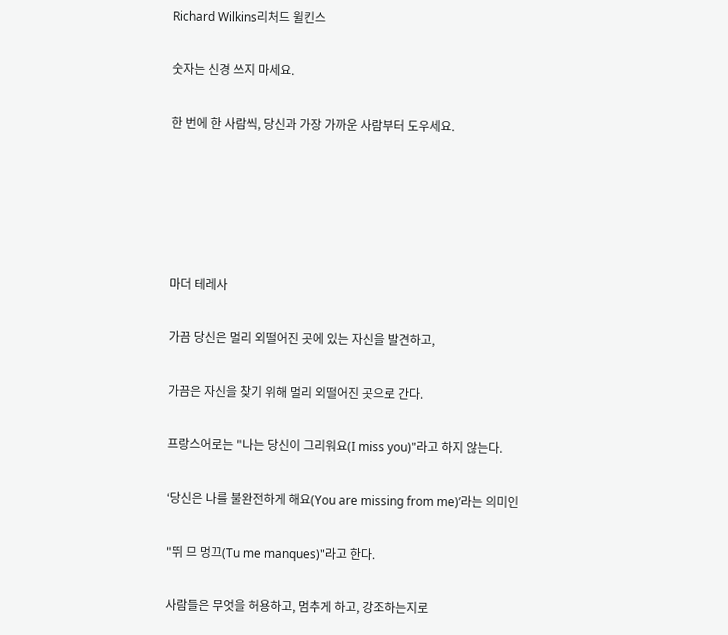Richard Wilkins리처드 윌킨스

숫자는 신경 쓰지 마세요.

한 번에 한 사람씩, 당신과 가장 가까운 사람부터 도우세요.





마더 테레사

가끔 당신은 멀리 외떨어진 곳에 있는 자신을 발견하고,

가끔은 자신을 찾기 위해 멀리 외떨어진 곳으로 간다.

프랑스어로는 "나는 당신이 그리워요(I miss you)"라고 하지 않는다.

‘당신은 나를 불완전하게 해요(You are missing from me)’라는 의미인

"뛰 므 멍끄(Tu me manques)"라고 한다.

사람들은 무엇을 허용하고, 멈추게 하고, 강조하는지로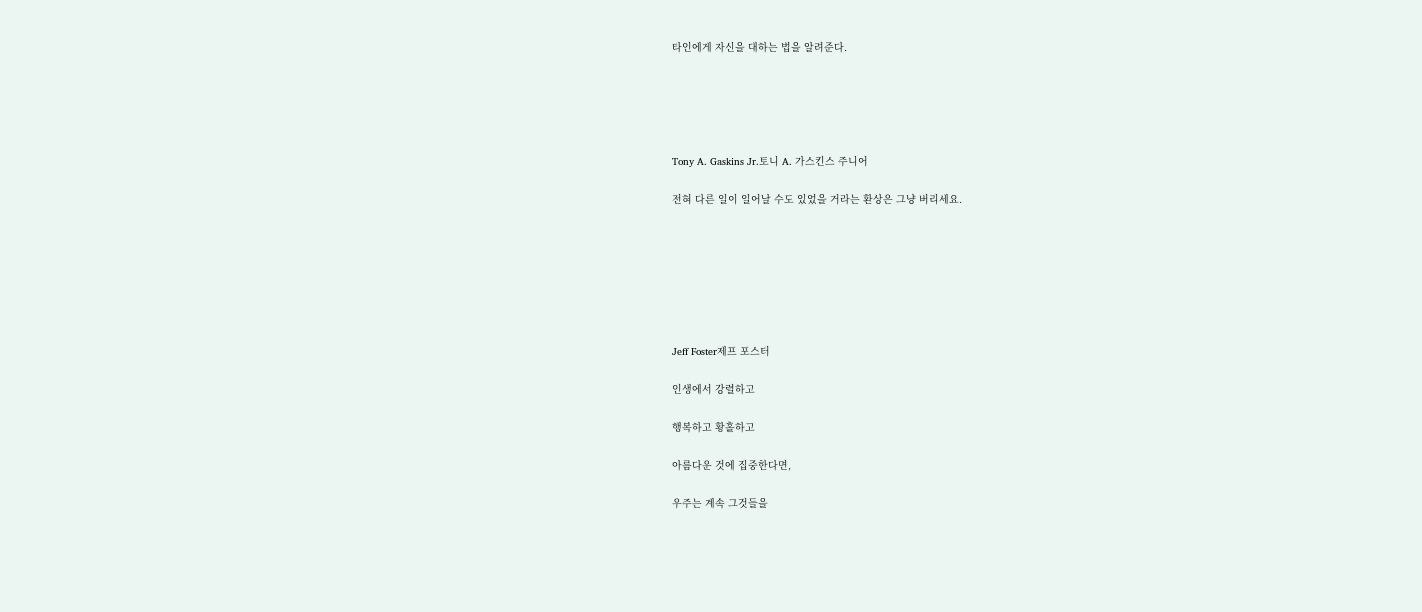타인에게 자신을 대하는 법을 알려준다.





Tony A. Gaskins Jr.토니 A. 가스킨스 주니어

전혀 다른 일이 일어날 수도 있었을 거라는 환상은 그냥 버리세요.







Jeff Foster제프 포스터

인생에서 강렬하고

행복하고 황홀하고

아름다운 것에 집중한다면,

우주는 계속 그것들을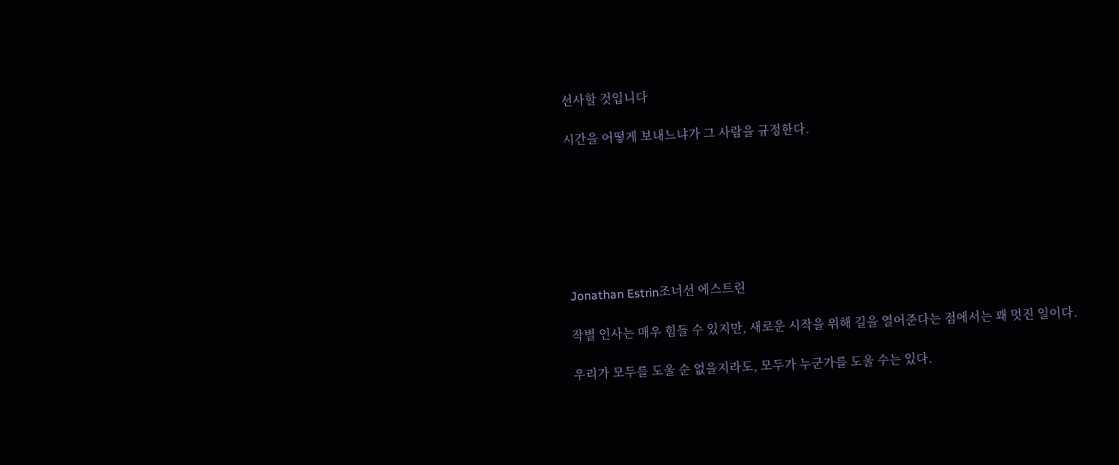선사할 것입니다

시간을 어떻게 보내느냐가 그 사람을 규정한다.







Jonathan Estrin조너선 에스트린

작별 인사는 매우 힘들 수 있지만, 새로운 시작을 위해 길을 열어준다는 점에서는 꽤 멋진 일이다.

우리가 모두를 도울 순 없을지라도, 모두가 누군가를 도울 수는 있다.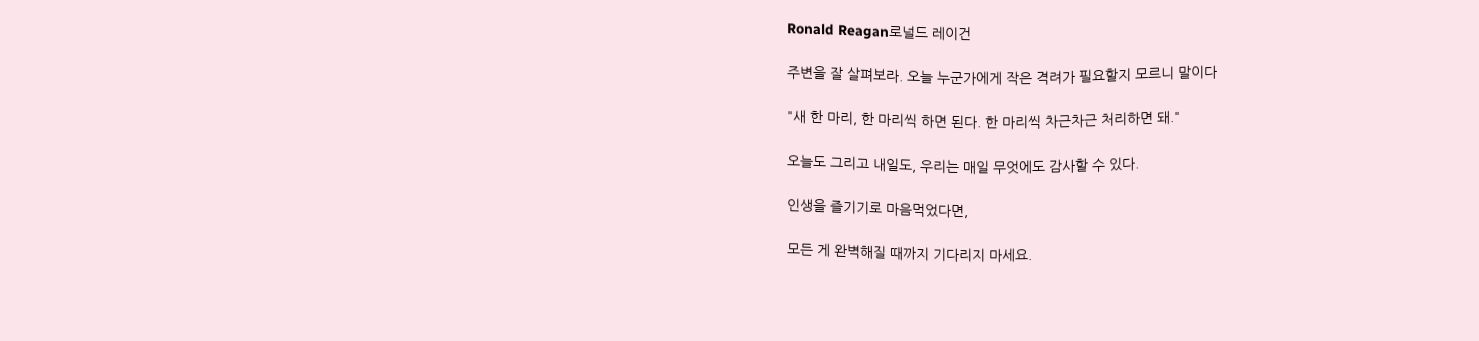Ronald Reagan로널드 레이건

주변을 잘 살펴보라. 오늘 누군가에게 작은 격려가 필요할지 모르니 말이다

"새 한 마리, 한 마리씩 하면 된다. 한 마리씩 차근차근 처리하면 돼."

오늘도 그리고 내일도, 우리는 매일 무엇에도 감사할 수 있다.

인생을 즐기기로 마음먹었다면,

모든 게 완벽해질 때까지 기다리지 마세요.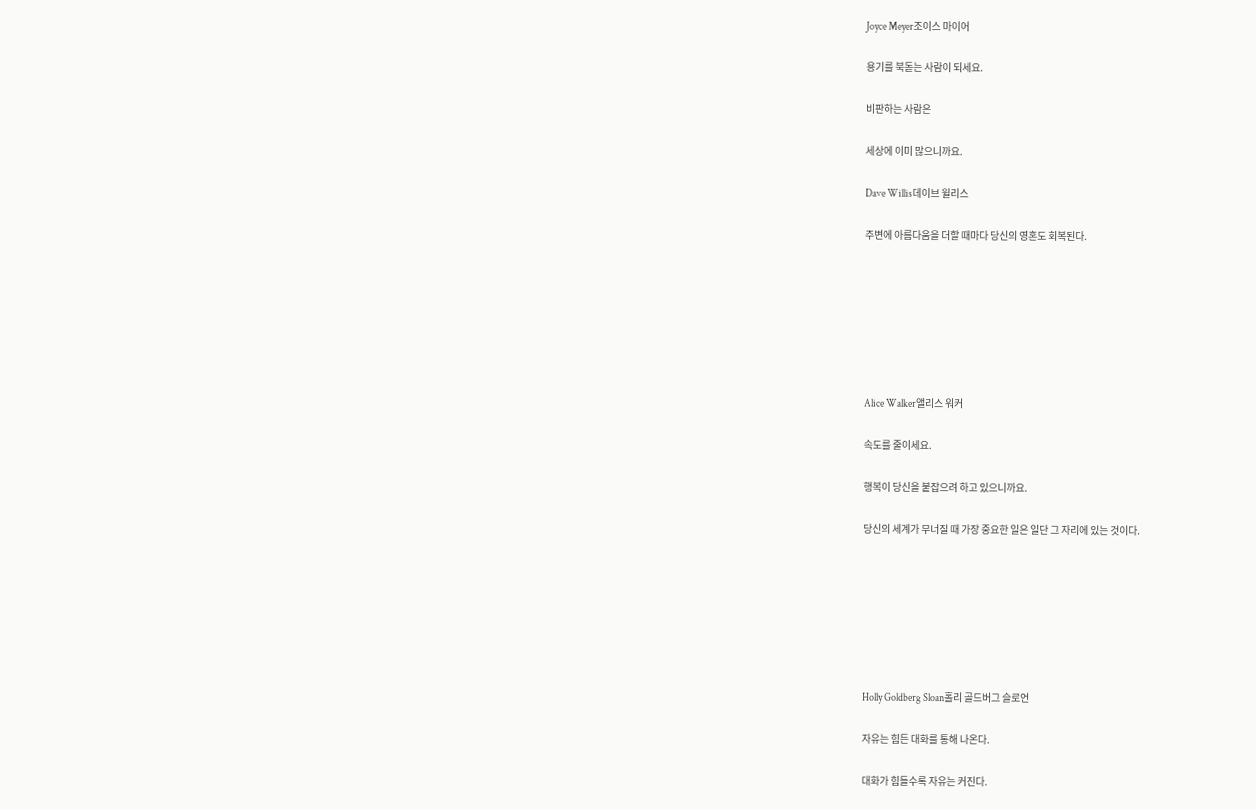Joyce Meyer조이스 마이어

용기를 북돋는 사람이 되세요.

비판하는 사람은

세상에 이미 많으니까요.

Dave Willis데이브 윌리스

주변에 아름다움을 더할 때마다 당신의 영혼도 회복된다.







Alice Walker앨리스 워커

속도를 줄이세요.

행복이 당신을 붙잡으려 하고 있으니까요.

당신의 세계가 무너질 때 가장 중요한 일은 일단 그 자리에 있는 것이다.







Holly Goldberg Sloan홀리 골드버그 슬로언

자유는 힘든 대화를 통해 나온다.

대화가 힘들수록 자유는 커진다.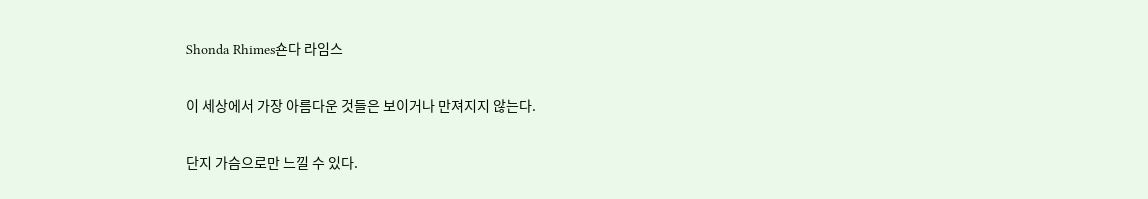Shonda Rhimes숀다 라임스

이 세상에서 가장 아름다운 것들은 보이거나 만져지지 않는다.

단지 가슴으로만 느낄 수 있다.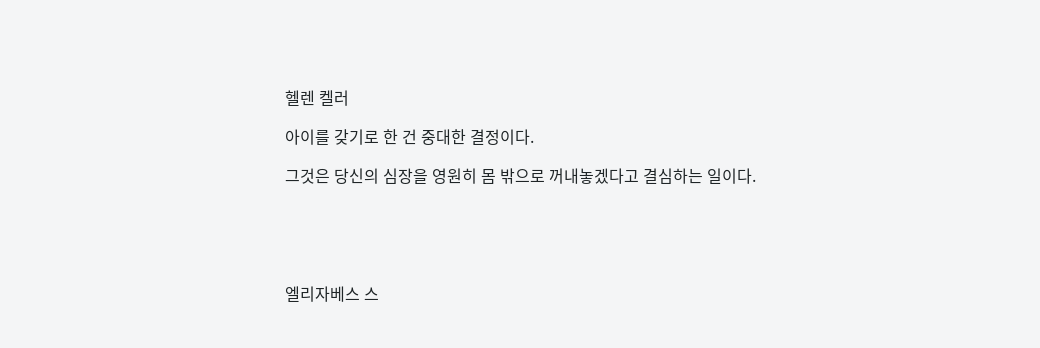헬렌 켈러

아이를 갖기로 한 건 중대한 결정이다.

그것은 당신의 심장을 영원히 몸 밖으로 꺼내놓겠다고 결심하는 일이다.





엘리자베스 스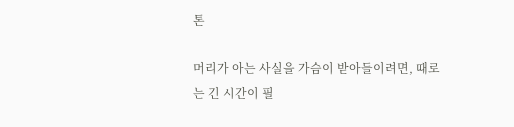톤

머리가 아는 사실을 가슴이 받아들이려면, 때로는 긴 시간이 필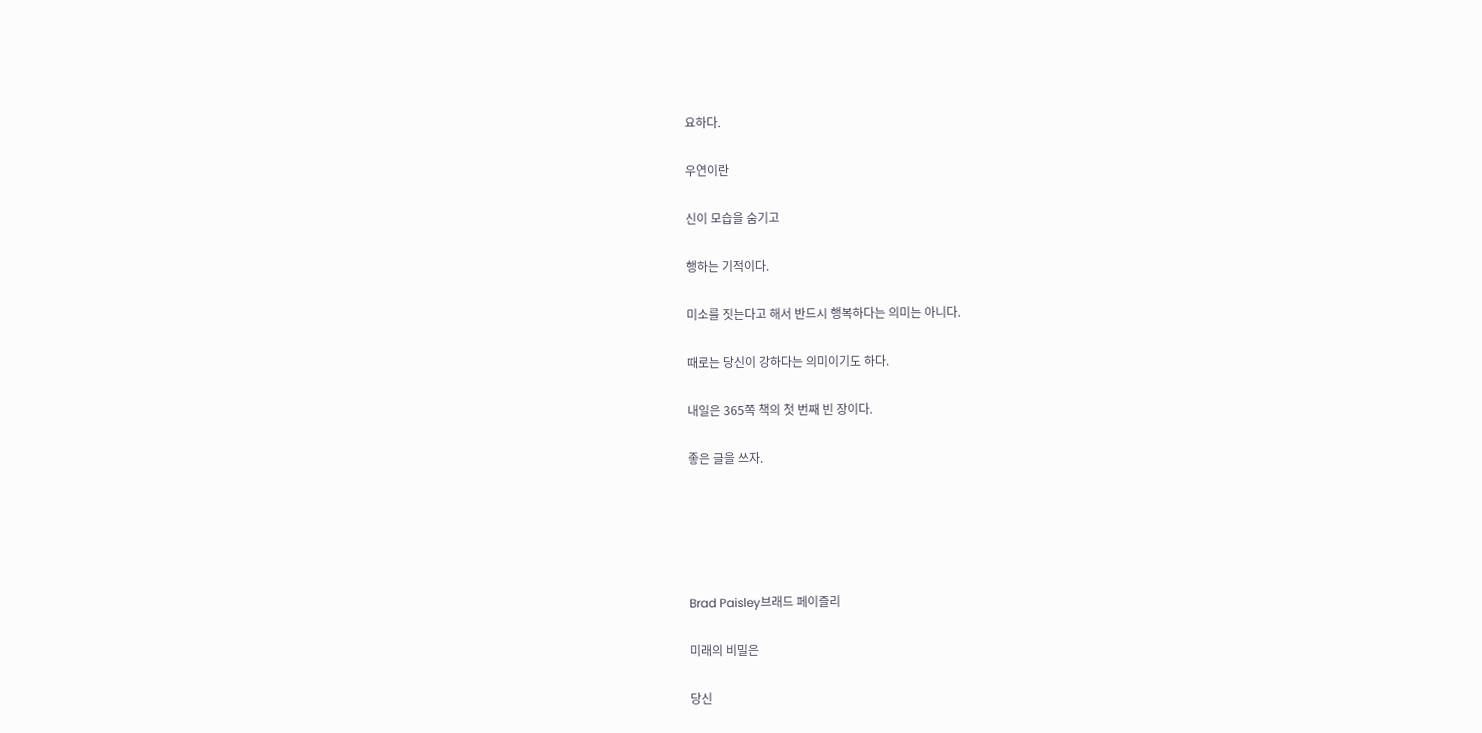요하다.

우연이란

신이 모습을 숨기고

행하는 기적이다.

미소를 짓는다고 해서 반드시 행복하다는 의미는 아니다.

때로는 당신이 강하다는 의미이기도 하다.

내일은 365쪽 책의 첫 번째 빈 장이다.

좋은 글을 쓰자.





Brad Paisley브래드 페이즐리

미래의 비밀은

당신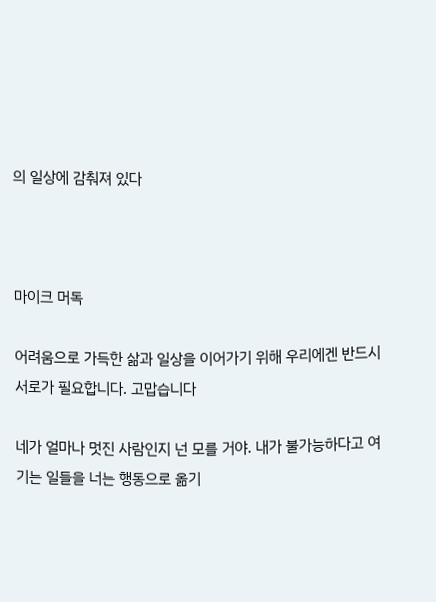의 일상에 감춰져 있다



마이크 머독

어려움으로 가득한 삶과 일상을 이어가기 위해 우리에겐 반드시 서로가 필요합니다. 고맙습니다

네가 얼마나 멋진 사람인지 넌 모를 거야. 내가 불가능하다고 여기는 일들을 너는 행동으로 옮기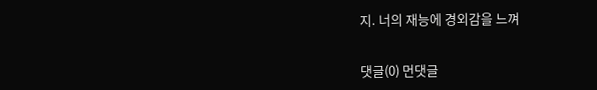지. 너의 재능에 경외감을 느껴


댓글(0) 먼댓글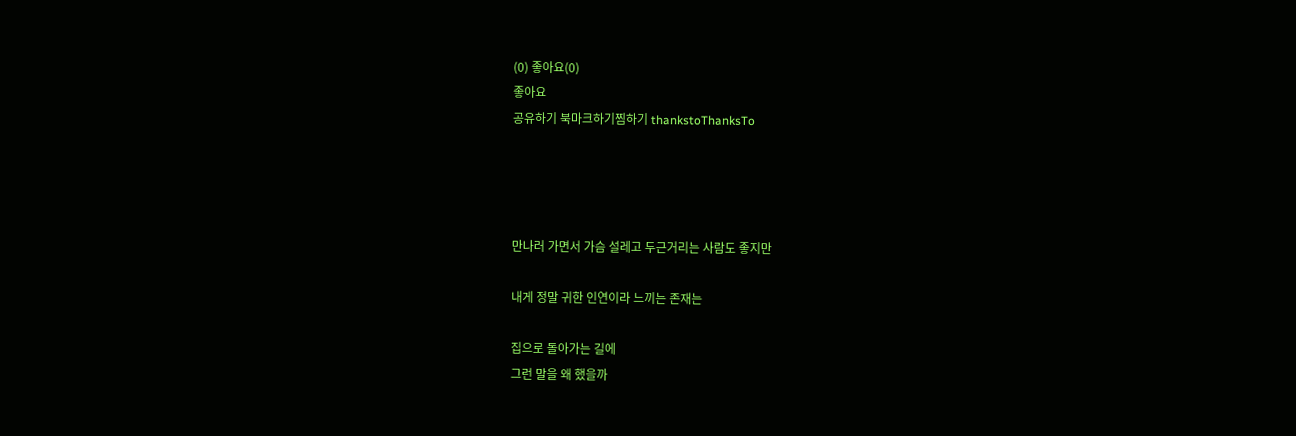(0) 좋아요(0)
좋아요
공유하기 북마크하기찜하기 thankstoThanksTo




만나러 가면서 가슴 설레고 두근거리는 사람도 좋지만

내게 정말 귀한 인연이라 느끼는 존재는

집으로 돌아가는 길에
그런 말을 왜 했을까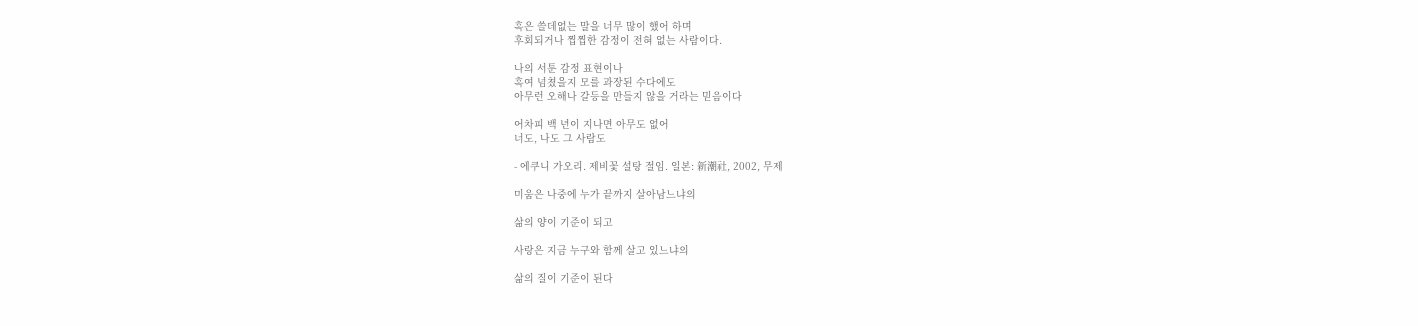혹은 쓸데없는 말을 너무 많이 했어 하며
후회되거나 찝찝한 감정이 전혀 없는 사람이다.

나의 서툰 감정 표현이나
혹여 넘쳤을지 모를 과장된 수다에도
아무런 오해나 갈등을 만들지 않을 거라는 믿음이다

어차피 백 년이 지나면 아무도 없어
너도, 나도 그 사람도

- 에쿠니 가오리. 제비꽃 설탕 절임. 일본: 新潮社, 2002, 무제

미움은 나중에 누가 끝까지 살아남느냐의

삶의 양이 기준이 되고

사랑은 지금 누구와 함께 살고 있느냐의

삶의 질이 기준이 된다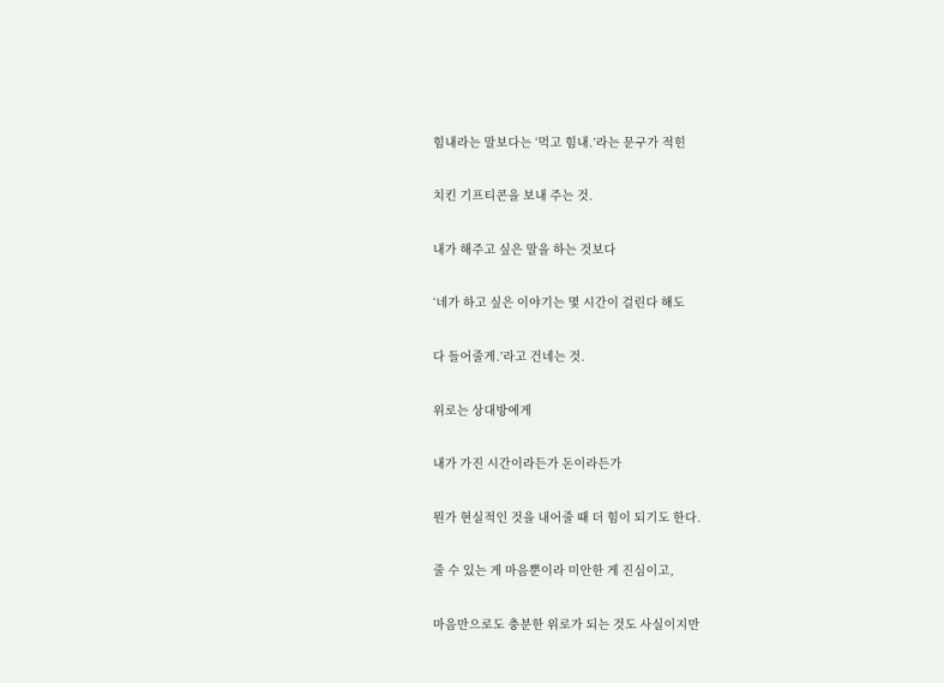힘내라는 말보다는 ‘먹고 힘내.’라는 문구가 적힌

치킨 기프티콘을 보내 주는 것.

내가 해주고 싶은 말을 하는 것보다

‘네가 하고 싶은 이야기는 몇 시간이 걸린다 해도

다 들어줄게.’라고 건네는 것.

위로는 상대방에게

내가 가진 시간이라든가 돈이라든가

뭔가 현실적인 것을 내어줄 때 더 힘이 되기도 한다.

줄 수 있는 게 마음뿐이라 미안한 게 진심이고,

마음만으로도 충분한 위로가 되는 것도 사실이지만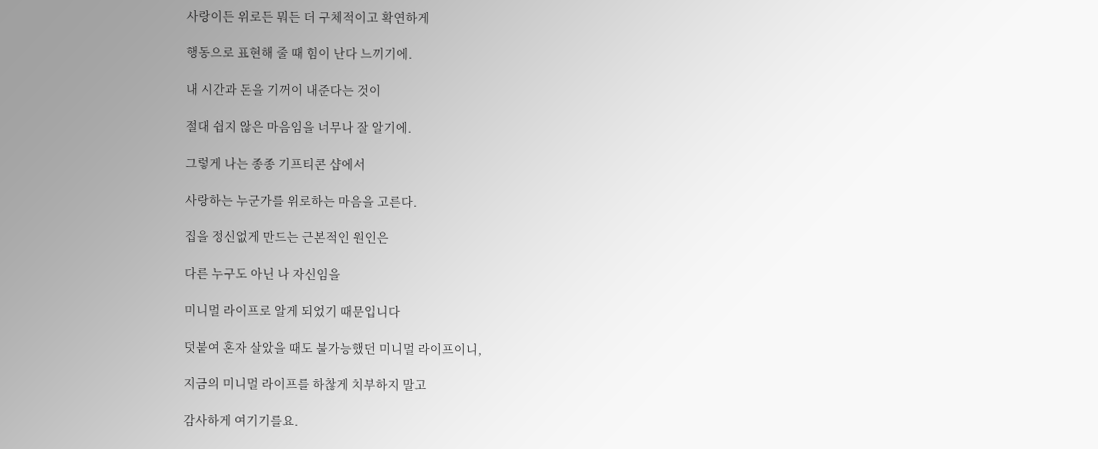사랑이든 위로든 뭐든 더 구체적이고 확연하게

행동으로 표현해 줄 때 힘이 난다 느끼기에.

내 시간과 돈을 기꺼이 내준다는 것이

절대 쉽지 않은 마음임을 너무나 잘 알기에.

그렇게 나는 종종 기프티콘 샵에서

사랑하는 누군가를 위로하는 마음을 고른다.

집을 정신없게 만드는 근본적인 원인은

다른 누구도 아닌 나 자신임을

미니멀 라이프로 알게 되었기 때문입니다

덧붙여 혼자 살았을 때도 불가능했던 미니멀 라이프이니,

지금의 미니멀 라이프를 하찮게 치부하지 말고

감사하게 여기기를요.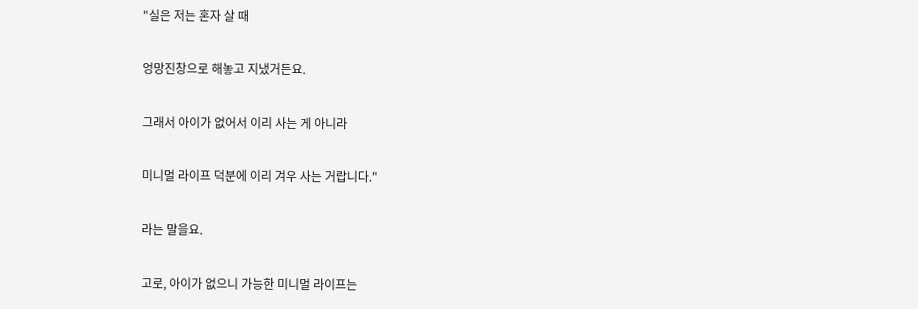"실은 저는 혼자 살 때

엉망진창으로 해놓고 지냈거든요.

그래서 아이가 없어서 이리 사는 게 아니라

미니멀 라이프 덕분에 이리 겨우 사는 거랍니다."

라는 말을요.

고로, 아이가 없으니 가능한 미니멀 라이프는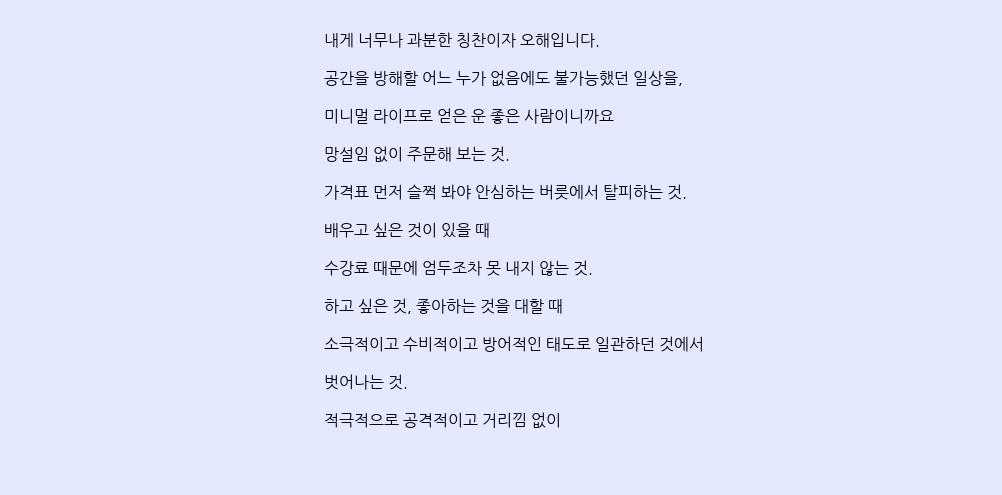내게 너무나 과분한 칭찬이자 오해입니다.

공간을 방해할 어느 누가 없음에도 불가능했던 일상을,

미니멀 라이프로 얻은 운 좋은 사람이니까요

망설임 없이 주문해 보는 것.

가격표 먼저 슬쩍 봐야 안심하는 버릇에서 탈피하는 것.

배우고 싶은 것이 있을 때

수강료 때문에 엄두조차 못 내지 않는 것.

하고 싶은 것, 좋아하는 것을 대할 때

소극적이고 수비적이고 방어적인 태도로 일관하던 것에서

벗어나는 것.

적극적으로 공격적이고 거리낌 없이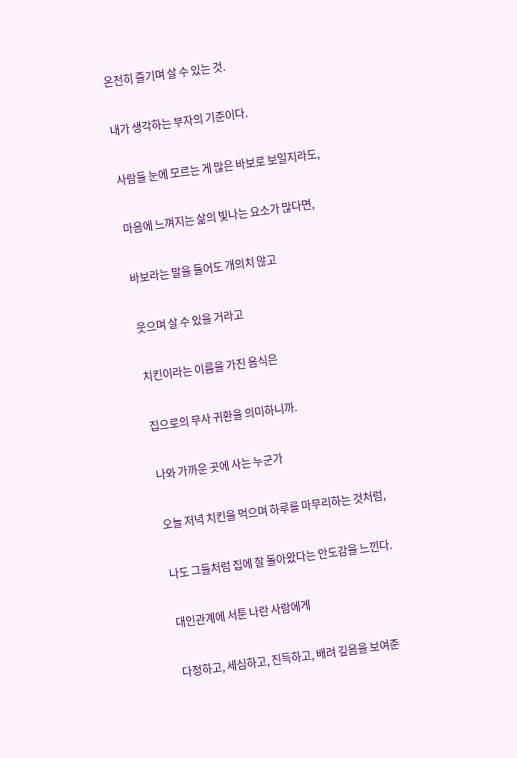온전히 즐기며 살 수 있는 것.

내가 생각하는 부자의 기준이다.

사람들 눈에 모르는 게 많은 바보로 보일지라도,

마음에 느껴지는 삶의 빛나는 요소가 많다면,

바보라는 말을 들어도 개의치 않고

웃으며 살 수 있을 거라고

치킨이라는 이름을 가진 음식은

집으로의 무사 귀환을 의미하니까.

나와 가까운 곳에 사는 누군가

오늘 저녁 치킨을 먹으며 하루를 마무리하는 것처럼,

나도 그들처럼 집에 잘 돌아왔다는 안도감을 느낀다.

대인관계에 서툰 나란 사람에게

다정하고, 세심하고, 진득하고, 배려 깊음을 보여준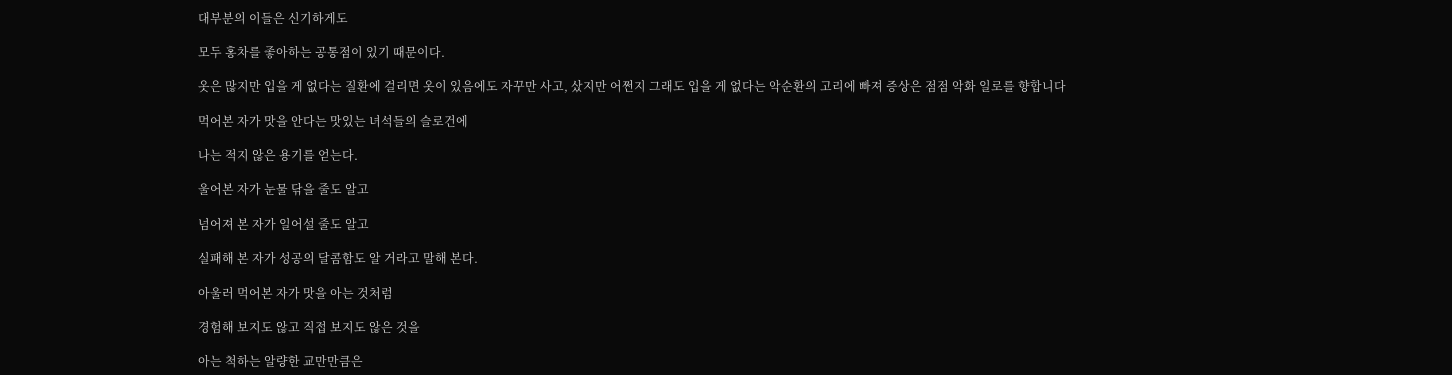대부분의 이들은 신기하게도

모두 홍차를 좋아하는 공통점이 있기 때문이다.

옷은 많지만 입을 게 없다는 질환에 걸리면 옷이 있음에도 자꾸만 사고, 샀지만 어쩐지 그래도 입을 게 없다는 악순환의 고리에 빠져 증상은 점점 악화 일로를 향합니다

먹어본 자가 맛을 안다는 맛있는 녀석들의 슬로건에

나는 적지 않은 용기를 얻는다.

울어본 자가 눈물 닦을 줄도 알고

넘어져 본 자가 일어설 줄도 알고

실패해 본 자가 성공의 달콤함도 알 거라고 말해 본다.

아울러 먹어본 자가 맛을 아는 것처럼

경험해 보지도 않고 직접 보지도 않은 것을

아는 척하는 알량한 교만만큼은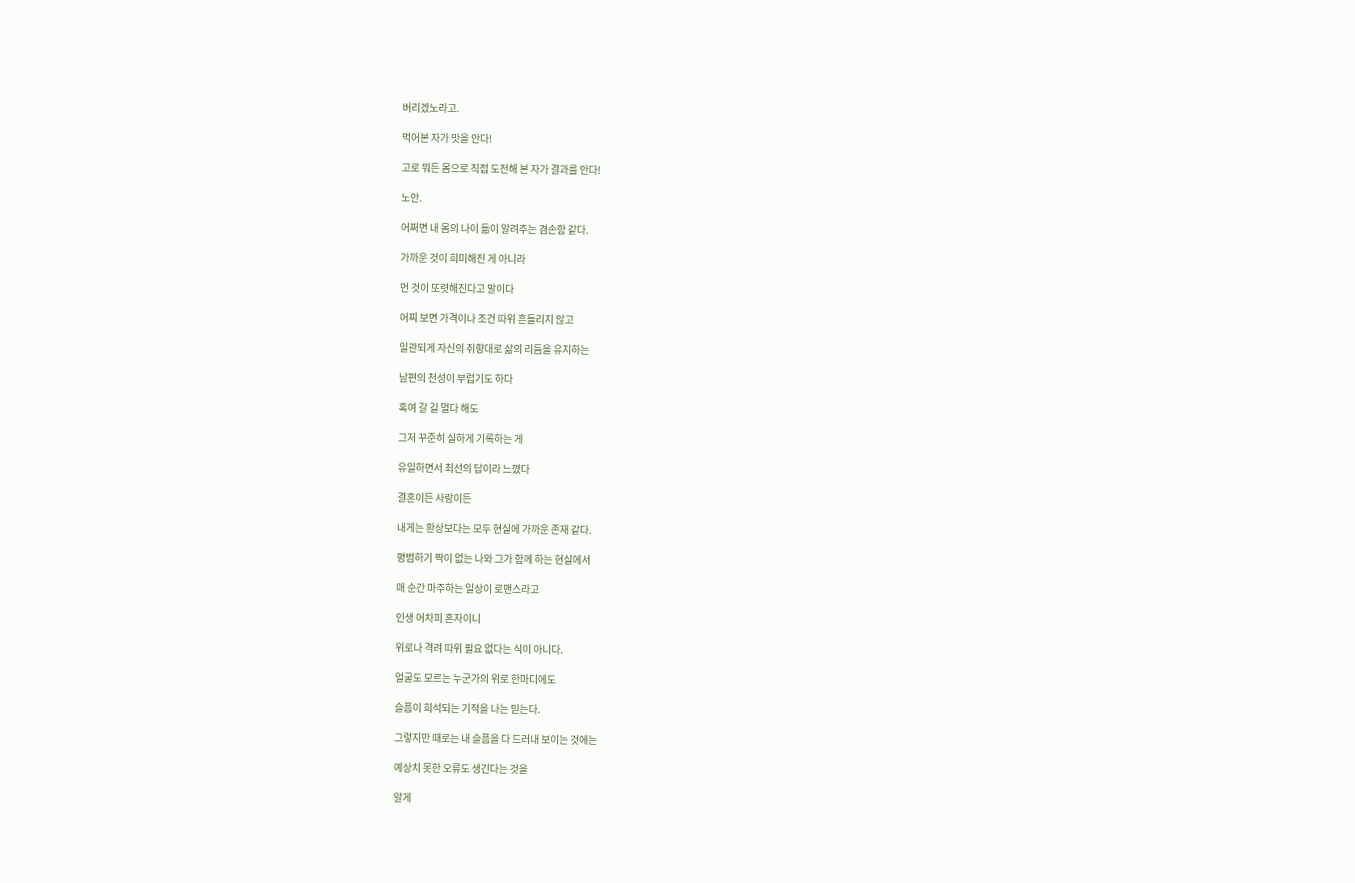버리겠노라고.

먹어본 자가 맛을 안다!

고로 뭐든 몸으로 직접 도전해 본 자가 결과를 안다!

노안.

어쩌면 내 몸의 나이 듦이 알려주는 겸손함 같다.

가까운 것이 희미해진 게 아니라

먼 것이 또렷해진다고 말이다

어찌 보면 가격이나 조건 따위 흔들리지 않고

일관되게 자신의 취향대로 삶의 리듬을 유지하는

남편의 천성이 부럽기도 하다

혹여 갈 길 멀다 해도

그저 꾸준히 실하게 기록하는 게

유일하면서 최선의 답이라 느꼈다

결혼이든 사랑이든

내게는 환상보다는 모두 현실에 가까운 존재 같다.

평범하기 짝이 없는 나와 그가 함께 하는 현실에서

매 순간 마주하는 일상이 로맨스라고

인생 어차피 혼자이니

위로나 격려 따위 필요 없다는 식이 아니다.

얼굴도 모르는 누군가의 위로 한마디에도

슬픔이 희석되는 기적을 나는 믿는다.

그렇지만 때로는 내 슬픔을 다 드러내 보이는 것에는

예상치 못한 오류도 생긴다는 것을

알게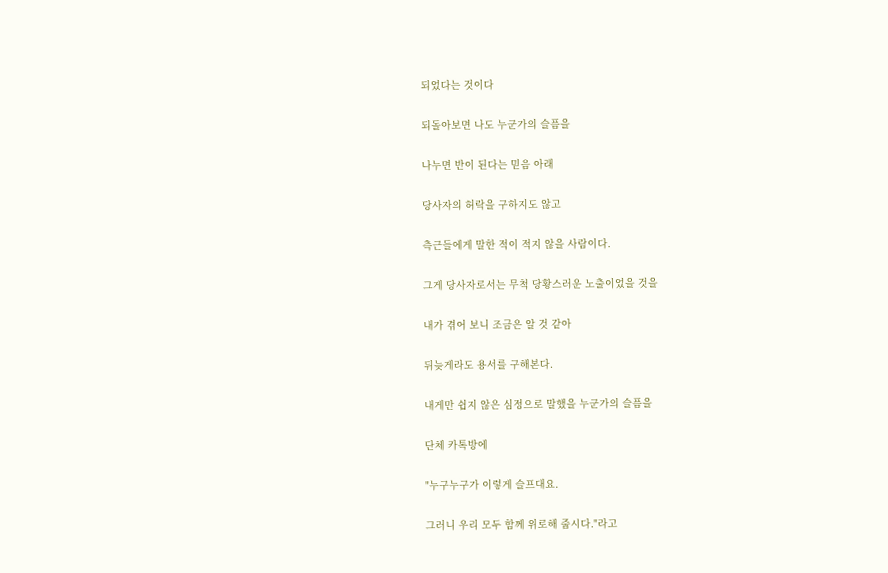되었다는 것이다

되돌아보면 나도 누군가의 슬픔을

나누면 반이 된다는 믿음 아래

당사자의 허락을 구하지도 않고

측근들에게 말한 적이 적지 않을 사람이다.

그게 당사자로서는 무척 당황스러운 노출이었을 것을

내가 겪어 보니 조금은 알 것 같아

뒤늦게라도 용서를 구해본다.

내게만 쉽지 않은 심정으로 말했을 누군가의 슬픔을

단체 카톡방에

"누구누구가 이렇게 슬프대요.

그러니 우리 모두 함께 위로해 줍시다."라고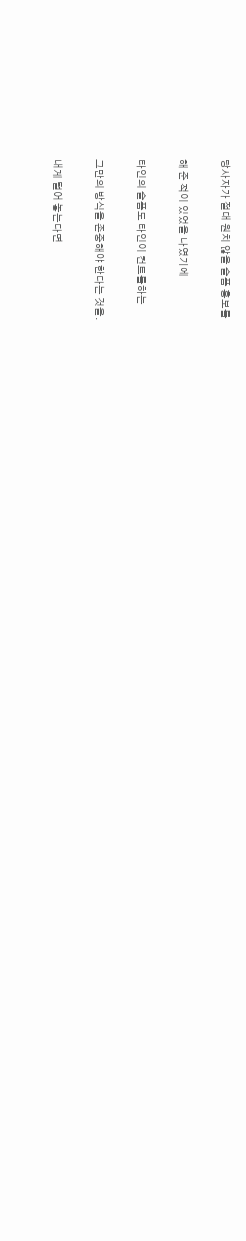당사자가 절대 원치 않을 슬픔 홍보를

해 준 적이 있었을 나였기에

타인의 슬픔도 타인이 컨트롤하는

그만의 방식을 존중해야 한다는 것을.

내게 털어 놓는다면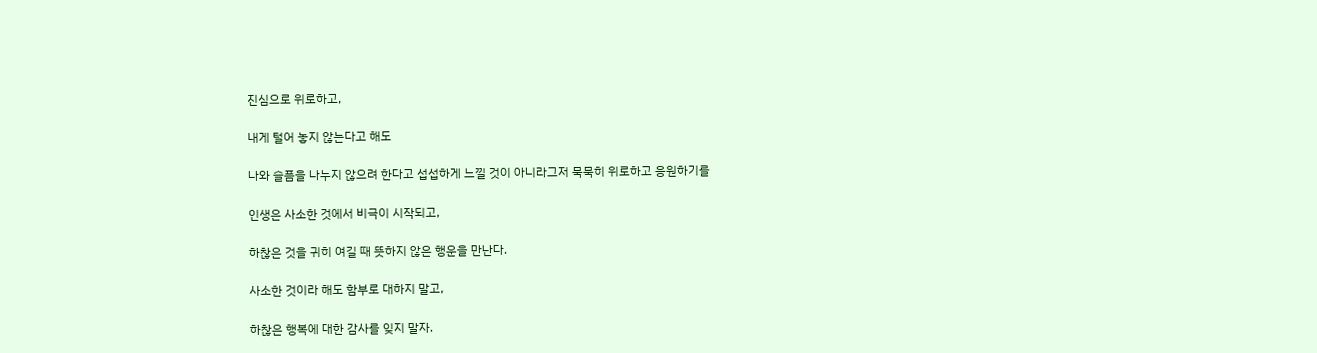진심으로 위로하고,

내게 털어 놓지 않는다고 해도

나와 슬픔을 나누지 않으려 한다고 섭섭하게 느낄 것이 아니라그저 묵묵히 위로하고 응원하기를

인생은 사소한 것에서 비극이 시작되고,

하찮은 것을 귀히 여길 때 뜻하지 않은 행운을 만난다.

사소한 것이라 해도 함부로 대하지 말고,

하찮은 행복에 대한 감사를 잊지 말자.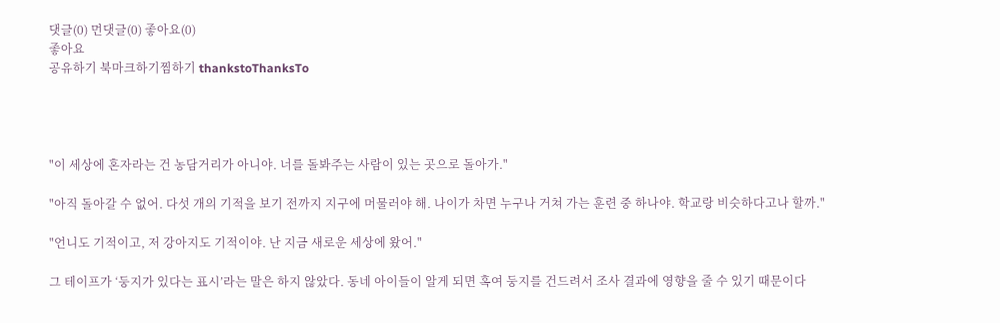댓글(0) 먼댓글(0) 좋아요(0)
좋아요
공유하기 북마크하기찜하기 thankstoThanksTo




"이 세상에 혼자라는 건 농담거리가 아니야. 너를 돌봐주는 사람이 있는 곳으로 돌아가."

"아직 돌아갈 수 없어. 다섯 개의 기적을 보기 전까지 지구에 머물러야 해. 나이가 차면 누구나 거쳐 가는 훈련 중 하나야. 학교랑 비슷하다고나 할까."

"언니도 기적이고, 저 강아지도 기적이야. 난 지금 새로운 세상에 왔어."

그 테이프가 ‘둥지가 있다는 표시’라는 말은 하지 않았다. 동네 아이들이 알게 되면 혹여 둥지를 건드려서 조사 결과에 영향을 줄 수 있기 때문이다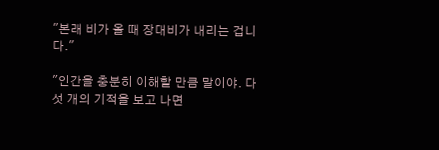"본래 비가 올 때 장대비가 내리는 겁니다."

"인간을 충분히 이해할 만큼 말이야. 다섯 개의 기적을 보고 나면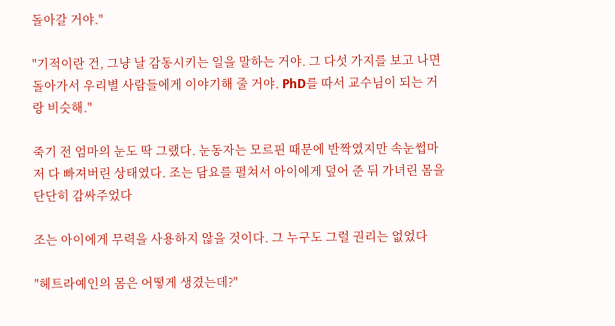돌아갈 거야."

"기적이란 건, 그냥 날 감동시키는 일을 말하는 거야. 그 다섯 가지를 보고 나면 돌아가서 우리별 사람들에게 이야기해 줄 거야. PhD를 따서 교수님이 되는 거랑 비슷해."

죽기 전 엄마의 눈도 딱 그랬다. 눈동자는 모르핀 때문에 반짝였지만 속눈썹마저 다 빠져버린 상태였다. 조는 담요를 펼쳐서 아이에게 덮어 준 뒤 가녀린 몸을 단단히 감싸주었다

조는 아이에게 무력을 사용하지 않을 것이다. 그 누구도 그럴 권리는 없었다

"헤트라예인의 몸은 어떻게 생겼는데?"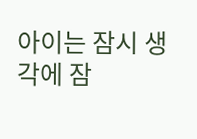아이는 잠시 생각에 잠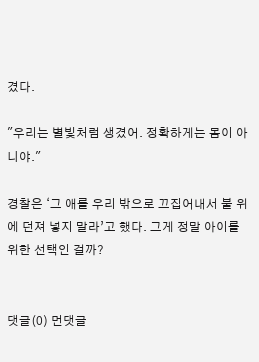겼다.

"우리는 별빛처럼 생겼어. 정확하게는 몸이 아니야."

경찰은 ‘그 애를 우리 밖으로 끄집어내서 불 위에 던져 넣지 말라’고 했다. 그게 정말 아이를 위한 선택인 걸까?


댓글(0) 먼댓글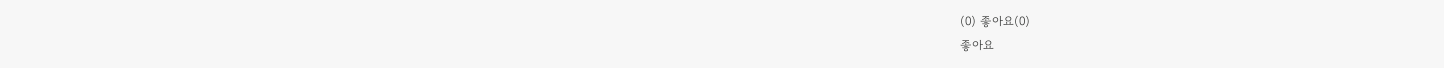(0) 좋아요(0)
좋아요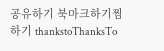공유하기 북마크하기찜하기 thankstoThanksTo